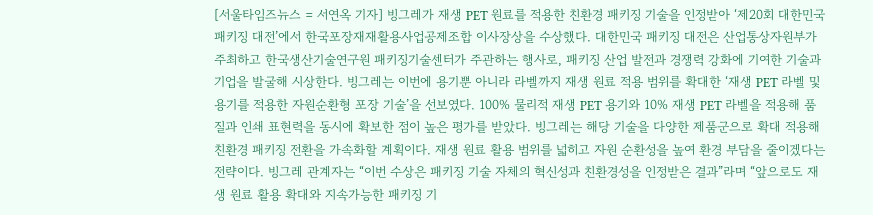[서울타임즈뉴스 = 서연옥 기자] 빙그레가 재생 PET 원료를 적용한 친환경 패키징 기술을 인정받아 ‘제20회 대한민국 패키징 대전’에서 한국포장재재활용사업공제조합 이사장상을 수상했다. 대한민국 패키징 대전은 산업통상자원부가 주최하고 한국생산기술연구원 패키징기술센터가 주관하는 행사로, 패키징 산업 발전과 경쟁력 강화에 기여한 기술과 기업을 발굴해 시상한다. 빙그레는 이번에 용기뿐 아니라 라벨까지 재생 원료 적용 범위를 확대한 ‘재생 PET 라벨 및 용기를 적용한 자원순환형 포장 기술’을 선보였다. 100% 물리적 재생 PET 용기와 10% 재생 PET 라벨을 적용해 품질과 인쇄 표현력을 동시에 확보한 점이 높은 평가를 받았다. 빙그레는 해당 기술을 다양한 제품군으로 확대 적용해 친환경 패키징 전환을 가속화할 계획이다. 재생 원료 활용 범위를 넓히고 자원 순환성을 높여 환경 부담을 줄이겠다는 전략이다. 빙그레 관계자는 “이번 수상은 패키징 기술 자체의 혁신성과 친환경성을 인정받은 결과”라며 “앞으로도 재생 원료 활용 확대와 지속가능한 패키징 기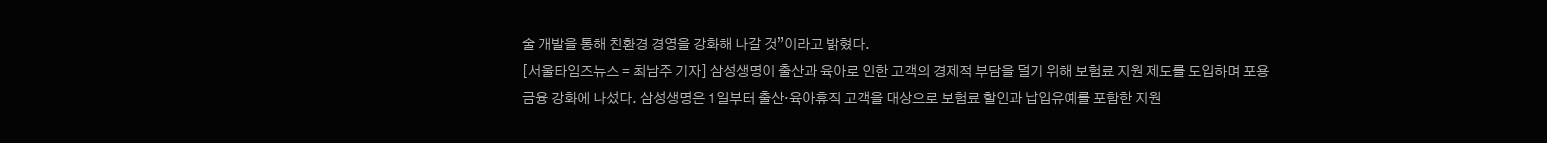술 개발을 통해 친환경 경영을 강화해 나갈 것”이라고 밝혔다.
[서울타임즈뉴스 = 최남주 기자] 삼성생명이 출산과 육아로 인한 고객의 경제적 부담을 덜기 위해 보험료 지원 제도를 도입하며 포용금융 강화에 나섰다. 삼성생명은 1일부터 출산·육아휴직 고객을 대상으로 보험료 할인과 납입유예를 포함한 지원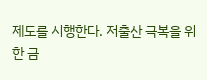제도를 시행한다. 저출산 극복을 위한 금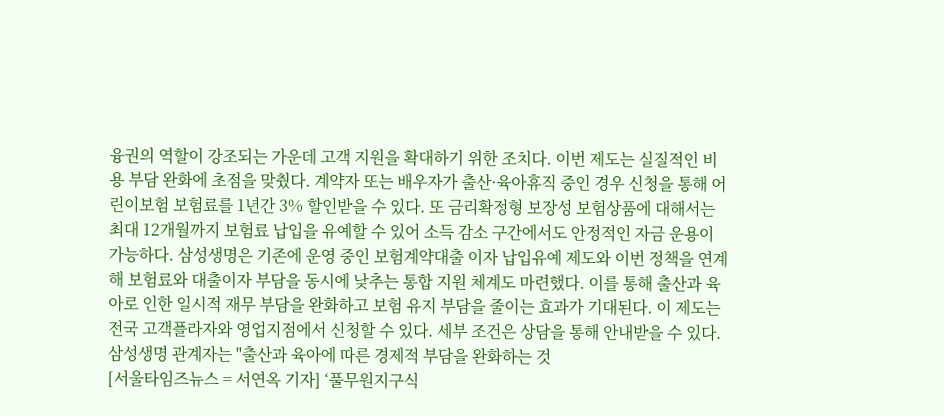융권의 역할이 강조되는 가운데 고객 지원을 확대하기 위한 조치다. 이번 제도는 실질적인 비용 부담 완화에 초점을 맞췄다. 계약자 또는 배우자가 출산·육아휴직 중인 경우 신청을 통해 어린이보험 보험료를 1년간 3% 할인받을 수 있다. 또 금리확정형 보장성 보험상품에 대해서는 최대 12개월까지 보험료 납입을 유예할 수 있어 소득 감소 구간에서도 안정적인 자금 운용이 가능하다. 삼성생명은 기존에 운영 중인 보험계약대출 이자 납입유예 제도와 이번 정책을 연계해 보험료와 대출이자 부담을 동시에 낮추는 통합 지원 체계도 마련했다. 이를 통해 출산과 육아로 인한 일시적 재무 부담을 완화하고 보험 유지 부담을 줄이는 효과가 기대된다. 이 제도는 전국 고객플라자와 영업지점에서 신청할 수 있다. 세부 조건은 상담을 통해 안내받을 수 있다. 삼성생명 관계자는 "출산과 육아에 따른 경제적 부담을 완화하는 것
[서울타임즈뉴스 = 서연옥 기자] ‘풀무원지구식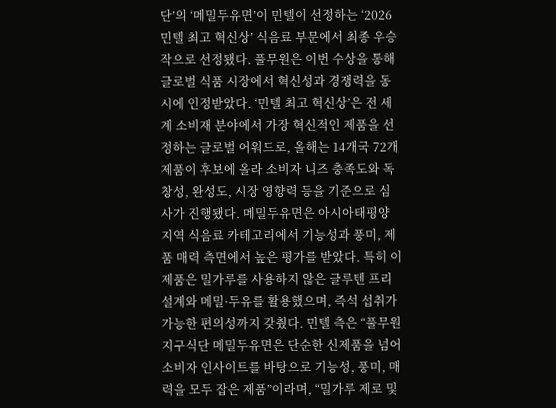단’의 ‘메밀두유면’이 민텔이 선정하는 ‘2026 민텔 최고 혁신상’ 식음료 부문에서 최종 우승작으로 선정됐다. 풀무원은 이번 수상을 통해 글로벌 식품 시장에서 혁신성과 경쟁력을 동시에 인정받았다. ‘민텔 최고 혁신상’은 전 세계 소비재 분야에서 가장 혁신적인 제품을 선정하는 글로벌 어워드로, 올해는 14개국 72개 제품이 후보에 올라 소비자 니즈 충족도와 독창성, 완성도, 시장 영향력 등을 기준으로 심사가 진행됐다. 메밀두유면은 아시아태평양 지역 식음료 카테고리에서 기능성과 풍미, 제품 매력 측면에서 높은 평가를 받았다. 특히 이 제품은 밀가루를 사용하지 않은 글루텐 프리 설계와 메밀·두유를 활용했으며, 즉석 섭취가 가능한 편의성까지 갖췄다. 민텔 측은 “풀무원지구식단 메밀두유면은 단순한 신제품을 넘어 소비자 인사이트를 바탕으로 기능성, 풍미, 매력을 모두 잡은 제품”이라며, “밀가루 제로 및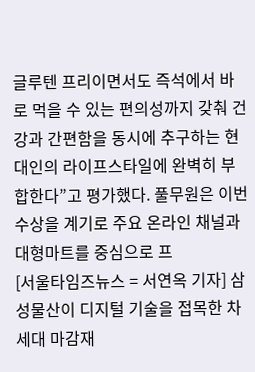글루텐 프리이면서도 즉석에서 바로 먹을 수 있는 편의성까지 갖춰 건강과 간편함을 동시에 추구하는 현대인의 라이프스타일에 완벽히 부합한다”고 평가했다. 풀무원은 이번 수상을 계기로 주요 온라인 채널과 대형마트를 중심으로 프
[서울타임즈뉴스 = 서연옥 기자] 삼성물산이 디지털 기술을 접목한 차세대 마감재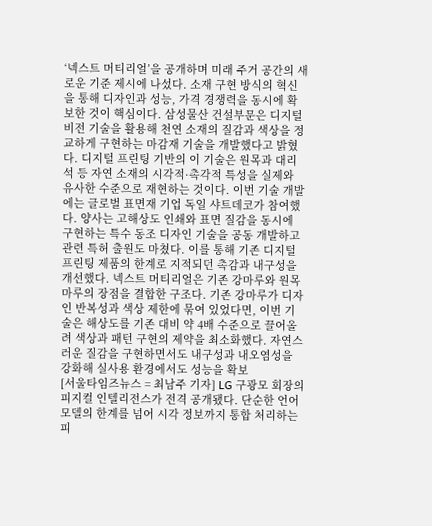‘넥스트 머티리얼’을 공개하며 미래 주거 공간의 새로운 기준 제시에 나섰다. 소재 구현 방식의 혁신을 통해 디자인과 성능, 가격 경쟁력을 동시에 확보한 것이 핵심이다. 삼성물산 건설부문은 디지털 비전 기술을 활용해 천연 소재의 질감과 색상을 정교하게 구현하는 마감재 기술을 개발했다고 밝혔다. 디지털 프린팅 기반의 이 기술은 원목과 대리석 등 자연 소재의 시각적·촉각적 특성을 실제와 유사한 수준으로 재현하는 것이다. 이번 기술 개발에는 글로벌 표면재 기업 독일 샤트데코가 참여했다. 양사는 고해상도 인쇄와 표면 질감을 동시에 구현하는 특수 동조 디자인 기술을 공동 개발하고 관련 특허 출원도 마쳤다. 이를 통해 기존 디지털 프린팅 제품의 한계로 지적되던 촉감과 내구성을 개선했다. 넥스트 머티리얼은 기존 강마루와 원목마루의 장점을 결합한 구조다. 기존 강마루가 디자인 반복성과 색상 제한에 묶여 있었다면, 이번 기술은 해상도를 기존 대비 약 4배 수준으로 끌어올려 색상과 패턴 구현의 제약을 최소화했다. 자연스러운 질감을 구현하면서도 내구성과 내오염성을 강화해 실사용 환경에서도 성능을 확보
[서울타임즈뉴스 = 최남주 기자] LG 구광모 회장의 피지컬 인텔리전스가 전격 공개됐다. 단순한 언어 모델의 한계를 넘어 시각 정보까지 통합 처리하는 피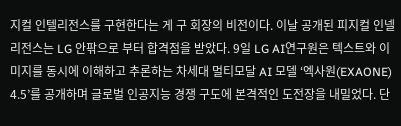지컬 인텔리전스를 구현한다는 게 구 회장의 비전이다. 이날 공개된 피지컬 인넬리전스는 LG 안팎으로 부터 합격점을 받았다. 9일 LG AI연구원은 텍스트와 이미지를 동시에 이해하고 추론하는 차세대 멀티모달 AI 모델 ‘엑사원(EXAONE) 4.5’를 공개하며 글로벌 인공지능 경쟁 구도에 본격적인 도전장을 내밀었다. 단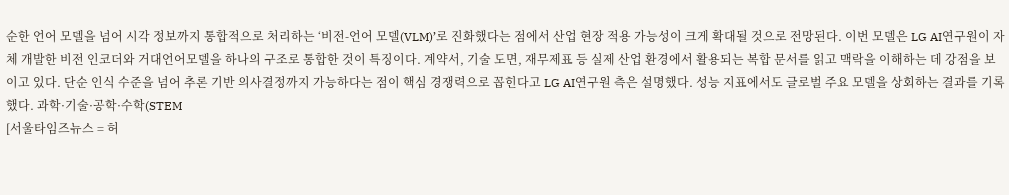순한 언어 모델을 넘어 시각 정보까지 통합적으로 처리하는 ‘비전-언어 모델(VLM)’로 진화했다는 점에서 산업 현장 적용 가능성이 크게 확대될 것으로 전망된다. 이번 모델은 LG AI연구원이 자체 개발한 비전 인코더와 거대언어모델을 하나의 구조로 통합한 것이 특징이다. 계약서, 기술 도면, 재무제표 등 실제 산업 환경에서 활용되는 복합 문서를 읽고 맥락을 이해하는 데 강점을 보이고 있다. 단순 인식 수준을 넘어 추론 기반 의사결정까지 가능하다는 점이 핵심 경쟁력으로 꼽힌다고 LG AI연구원 측은 설명했다. 성능 지표에서도 글로벌 주요 모델을 상회하는 결과를 기록했다. 과학·기술·공학·수학(STEM
[서울타임즈뉴스 = 허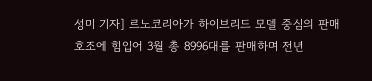성미 기자] 르노코리아가 하이브리드 모델 중심의 판매 호조에 힘입어 3월 총 8996대를 판매하며 전년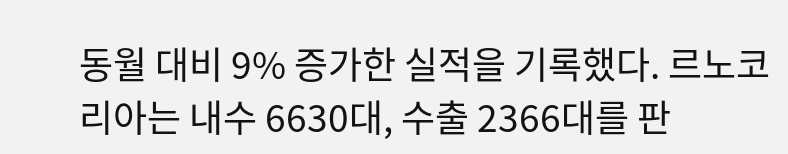동월 대비 9% 증가한 실적을 기록했다. 르노코리아는 내수 6630대, 수출 2366대를 판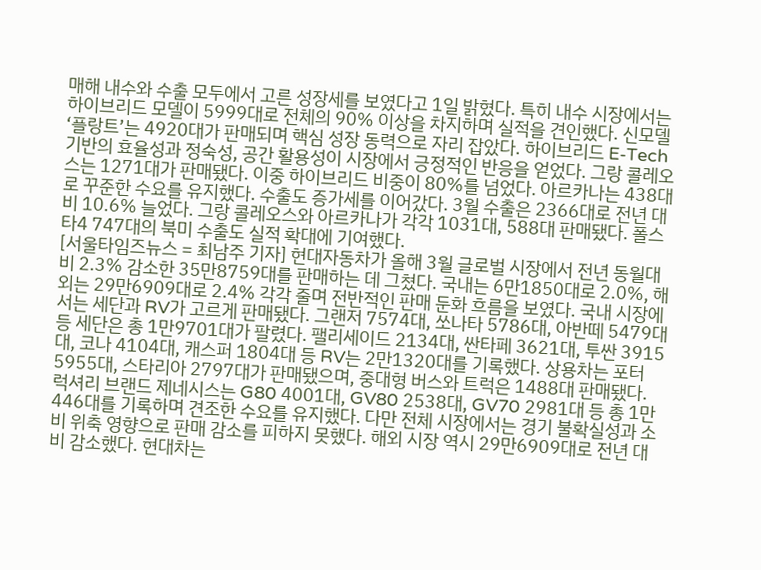매해 내수와 수출 모두에서 고른 성장세를 보였다고 1일 밝혔다. 특히 내수 시장에서는 하이브리드 모델이 5999대로 전체의 90% 이상을 차지하며 실적을 견인했다. 신모델 ‘플랑트’는 4920대가 판매되며 핵심 성장 동력으로 자리 잡았다. 하이브리드 E-Tech 기반의 효율성과 정숙성, 공간 활용성이 시장에서 긍정적인 반응을 얻었다. 그랑 콜레오스는 1271대가 판매됐다. 이중 하이브리드 비중이 80%를 넘었다. 아르카나는 438대로 꾸준한 수요를 유지했다. 수출도 증가세를 이어갔다. 3월 수출은 2366대로 전년 대비 10.6% 늘었다. 그랑 콜레오스와 아르카나가 각각 1031대, 588대 판매됐다. 폴스타4 747대의 북미 수출도 실적 확대에 기여했다.
[서울타임즈뉴스 = 최남주 기자] 현대자동차가 올해 3월 글로벌 시장에서 전년 동월대비 2.3% 감소한 35만8759대를 판매하는 데 그쳤다. 국내는 6만1850대로 2.0%, 해외는 29만6909대로 2.4% 각각 줄며 전반적인 판매 둔화 흐름을 보였다. 국내 시장에서는 세단과 RV가 고르게 판매됐다. 그랜저 7574대, 쏘나타 5786대, 아반떼 5479대 등 세단은 총 1만9701대가 팔렸다. 팰리세이드 2134대, 싼타페 3621대, 투싼 3915대, 코나 4104대, 캐스퍼 1804대 등 RV는 2만1320대를 기록했다. 상용차는 포터 5955대, 스타리아 2797대가 판매됐으며, 중대형 버스와 트럭은 1488대 판매됐다. 럭셔리 브랜드 제네시스는 G80 4001대, GV80 2538대, GV70 2981대 등 총 1만446대를 기록하며 견조한 수요를 유지했다. 다만 전체 시장에서는 경기 불확실성과 소비 위축 영향으로 판매 감소를 피하지 못했다. 해외 시장 역시 29만6909대로 전년 대비 감소했다. 현대차는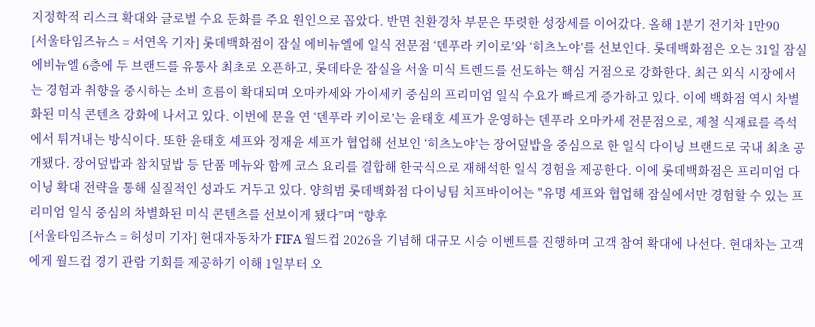지정학적 리스크 확대와 글로벌 수요 둔화를 주요 원인으로 꼽았다. 반면 친환경차 부문은 뚜렷한 성장세를 이어갔다. 올해 1분기 전기차 1만90
[서울타임즈뉴스 = 서연옥 기자] 롯데백화점이 잠실 에비뉴엘에 일식 전문점 ‘덴푸라 키이로’와 ‘히츠노야’를 선보인다. 롯데백화점은 오는 31일 잠실 에비뉴엘 6층에 두 브랜드를 유통사 최초로 오픈하고, 롯데타운 잠실을 서울 미식 트렌드를 선도하는 핵심 거점으로 강화한다. 최근 외식 시장에서는 경험과 취향을 중시하는 소비 흐름이 확대되며 오마카세와 가이세키 중심의 프리미엄 일식 수요가 빠르게 증가하고 있다. 이에 백화점 역시 차별화된 미식 콘텐츠 강화에 나서고 있다. 이번에 문을 연 ‘덴푸라 키이로’는 윤태호 셰프가 운영하는 덴푸라 오마카세 전문점으로, 제철 식재료를 즉석에서 튀겨내는 방식이다. 또한 윤태호 셰프와 정재윤 셰프가 협업해 선보인 ‘히츠노야’는 장어덮밥을 중심으로 한 일식 다이닝 브랜드로 국내 최초 공개됐다. 장어덮밥과 참치덮밥 등 단품 메뉴와 함께 코스 요리를 결합해 한국식으로 재해석한 일식 경험을 제공한다. 이에 롯데백화점은 프리미엄 다이닝 확대 전략을 통해 실질적인 성과도 거두고 있다. 양희범 롯데백화점 다이닝팀 치프바이어는 "유명 셰프와 협업해 잠실에서만 경험할 수 있는 프리미엄 일식 중심의 차별화된 미식 콘텐츠를 선보이게 됐다”며 “향후
[서울타임즈뉴스 = 허성미 기자] 현대자동차가 FIFA 월드컵 2026을 기념해 대규모 시승 이벤트를 진행하며 고객 참여 확대에 나선다. 현대차는 고객에게 월드컵 경기 관람 기회를 제공하기 이해 1일부터 오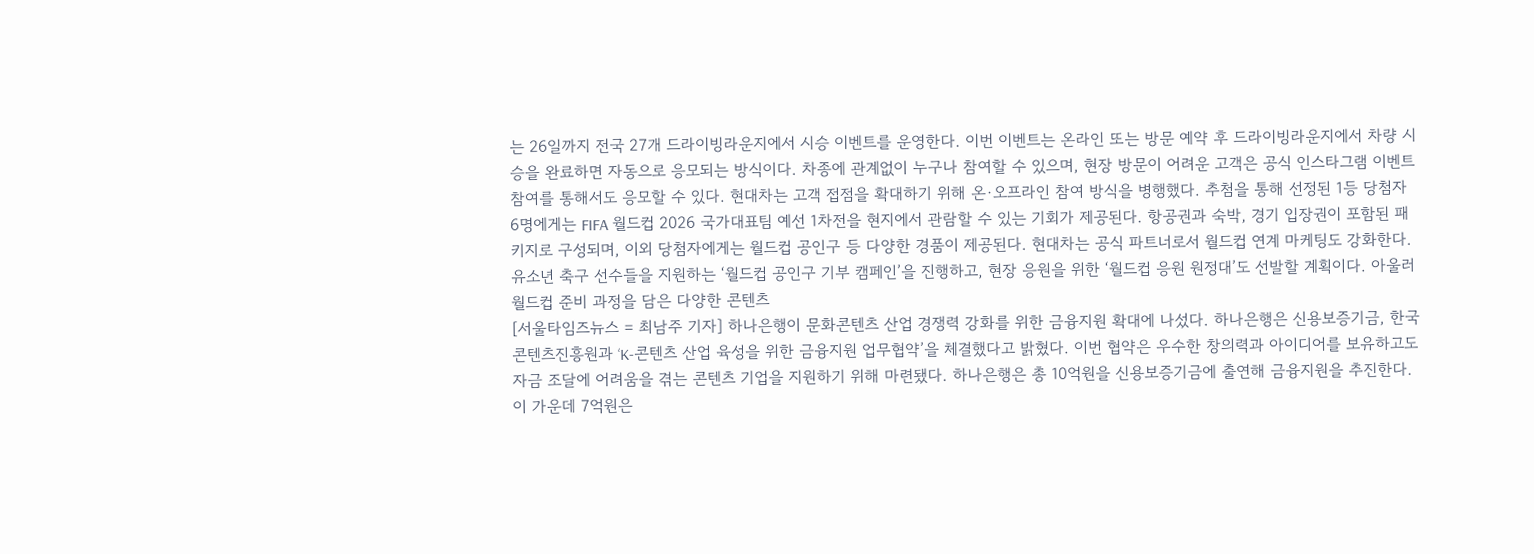는 26일까지 전국 27개 드라이빙라운지에서 시승 이벤트를 운영한다. 이번 이벤트는 온라인 또는 방문 예약 후 드라이빙라운지에서 차량 시승을 완료하면 자동으로 응모되는 방식이다. 차종에 관계없이 누구나 참여할 수 있으며, 현장 방문이 어려운 고객은 공식 인스타그램 이벤트 참여를 통해서도 응모할 수 있다. 현대차는 고객 접점을 확대하기 위해 온·오프라인 참여 방식을 병행했다. 추첨을 통해 선정된 1등 당첨자 6명에게는 FIFA 월드컵 2026 국가대표팀 예선 1차전을 현지에서 관람할 수 있는 기회가 제공된다. 항공권과 숙박, 경기 입장권이 포함된 패키지로 구성되며, 이외 당첨자에게는 월드컵 공인구 등 다양한 경품이 제공된다. 현대차는 공식 파트너로서 월드컵 연계 마케팅도 강화한다. 유소년 축구 선수들을 지원하는 ‘월드컵 공인구 기부 캠페인’을 진행하고, 현장 응원을 위한 ‘월드컵 응원 원정대’도 선발할 계획이다. 아울러 월드컵 준비 과정을 담은 다양한 콘텐츠
[서울타임즈뉴스 = 최남주 기자] 하나은행이 문화콘텐츠 산업 경쟁력 강화를 위한 금융지원 확대에 나섰다. 하나은행은 신용보증기금, 한국콘텐츠진흥원과 ‘K-콘텐츠 산업 육성을 위한 금융지원 업무협약’을 체결했다고 밝혔다. 이번 협약은 우수한 창의력과 아이디어를 보유하고도 자금 조달에 어려움을 겪는 콘텐츠 기업을 지원하기 위해 마련됐다. 하나은행은 총 10억원을 신용보증기금에 출연해 금융지원을 추진한다. 이 가운데 7억원은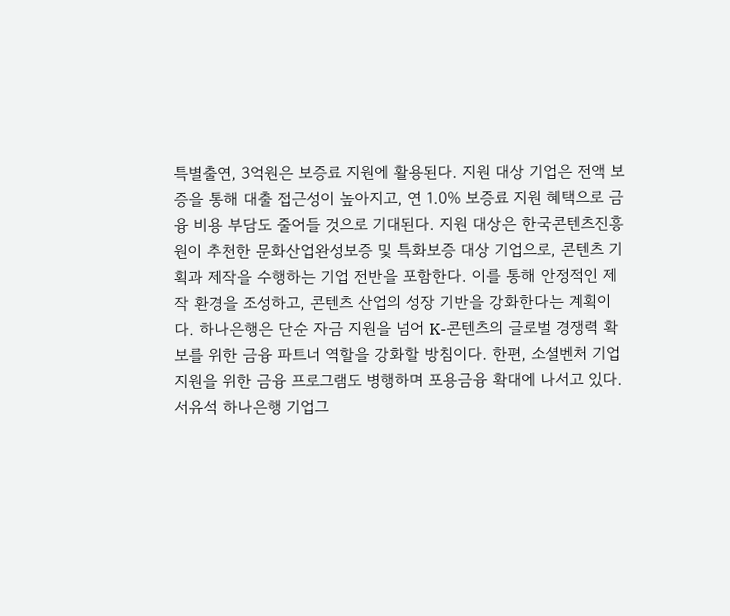특별출연, 3억원은 보증료 지원에 활용된다. 지원 대상 기업은 전액 보증을 통해 대출 접근성이 높아지고, 연 1.0% 보증료 지원 혜택으로 금융 비용 부담도 줄어들 것으로 기대된다. 지원 대상은 한국콘텐츠진흥원이 추천한 문화산업완성보증 및 특화보증 대상 기업으로, 콘텐츠 기획과 제작을 수행하는 기업 전반을 포함한다. 이를 통해 안정적인 제작 환경을 조성하고, 콘텐츠 산업의 성장 기반을 강화한다는 계획이다. 하나은행은 단순 자금 지원을 넘어 K-콘텐츠의 글로벌 경쟁력 확보를 위한 금융 파트너 역할을 강화할 방침이다. 한편, 소셜벤처 기업 지원을 위한 금융 프로그램도 병행하며 포용금융 확대에 나서고 있다. 서유석 하나은행 기업그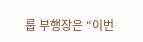룹 부행장은 “이번